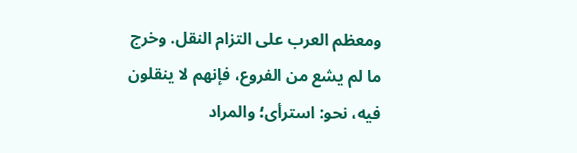ومعظم العرب على التزام النقل. وخرج ما لم يشع من الفروع، فإنهم لا ينقلون فيه، نحو: استرأى؛ والمراد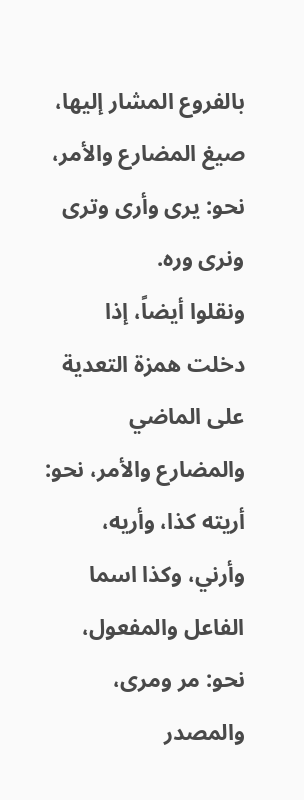بالفروع المشار إليها، صيغ المضارع والأمر، نحو: يرى وأرى وترى ونرى وره.
ونقلوا أيضاً، إذا دخلت همزة التعدية على الماضي والمضارع والأمر، نحو: أريته كذا، وأريه، وأرني، وكذا اسما الفاعل والمفعول، نحو: مر ومرى، والمصدر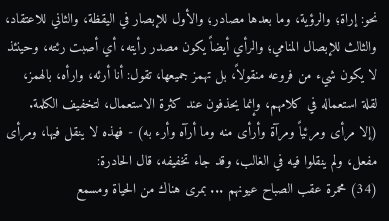نحو: إراة؛ والرؤية، وما بعدها مصادر؛ والأول للإبصار في اليقظة، والثاني للاعتقاد، والثالث للإبصال المنامي؛ والرأي أيضاً يكون مصدر رأيته، أي أصبت رئته، وحينئذ لا يكون شيء من فروعه منقولاً، بل تهمز جميعها، تقول: أنا أرئه، وارأه، بالهمز، لقلة استعماله في كلامهم، وإنما يحذفون عند كثرة الاستعمال، لتخفيف الكلمة.
(إلا مرأى ومرئياً ومرآة وأرأى منه وما أرآه وأرء به) - فهذه لا ينقل فيها، ومرأى مفعل، ولم ينقلوا فيه في الغالب، وقد جاء تخفيفه، قال الحادرة:
(34) محمرة عقب الصباح عيونهم ... بمرى هناك من الحياة ومسمع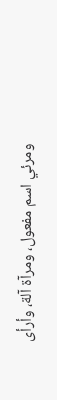ومرئي اسم مفعول، ومرآة آلة، وأرأى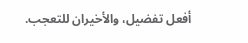أفعل تفضيل، والأخيران للتعجب.